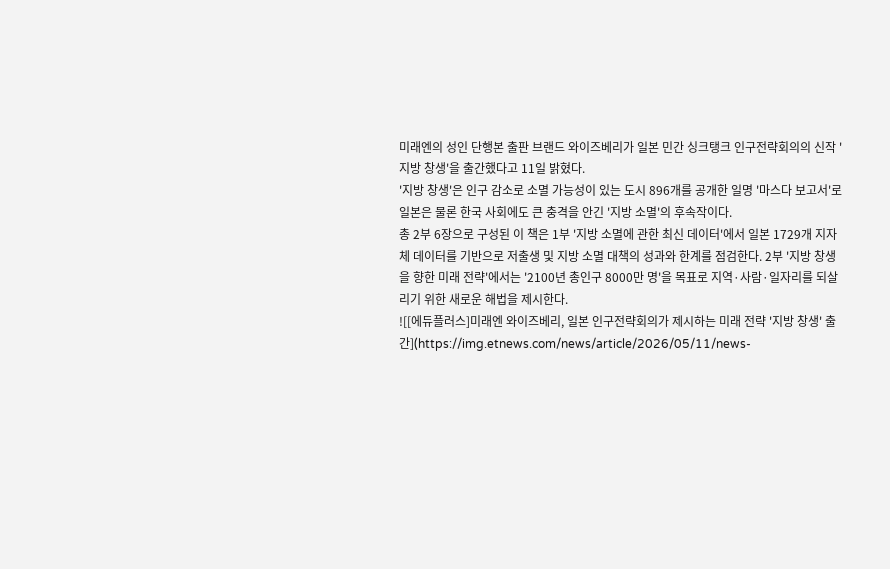미래엔의 성인 단행본 출판 브랜드 와이즈베리가 일본 민간 싱크탱크 인구전략회의의 신작 '지방 창생'을 출간했다고 11일 밝혔다.
'지방 창생'은 인구 감소로 소멸 가능성이 있는 도시 896개를 공개한 일명 '마스다 보고서'로 일본은 물론 한국 사회에도 큰 충격을 안긴 '지방 소멸'의 후속작이다.
총 2부 6장으로 구성된 이 책은 1부 '지방 소멸에 관한 최신 데이터'에서 일본 1729개 지자체 데이터를 기반으로 저출생 및 지방 소멸 대책의 성과와 한계를 점검한다. 2부 '지방 창생을 향한 미래 전략'에서는 '2100년 총인구 8000만 명'을 목표로 지역·사람·일자리를 되살리기 위한 새로운 해법을 제시한다.
![[에듀플러스]미래엔 와이즈베리, 일본 인구전략회의가 제시하는 미래 전략 '지방 창생' 출간](https://img.etnews.com/news/article/2026/05/11/news-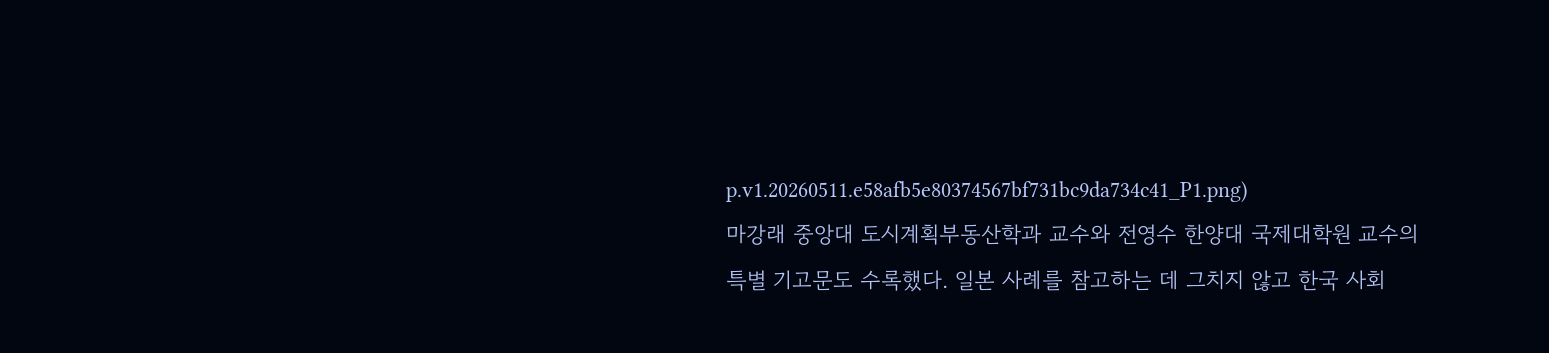p.v1.20260511.e58afb5e80374567bf731bc9da734c41_P1.png)
마강래 중앙대 도시계획부동산학과 교수와 전영수 한양대 국제대학원 교수의 특별 기고문도 수록했다. 일본 사례를 참고하는 데 그치지 않고 한국 사회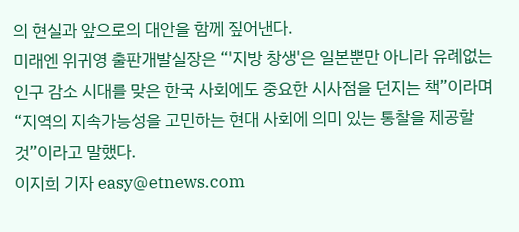의 현실과 앞으로의 대안을 함께 짚어낸다.
미래엔 위귀영 출판개발실장은 “'지방 창생'은 일본뿐만 아니라 유례없는 인구 감소 시대를 맞은 한국 사회에도 중요한 시사점을 던지는 책”이라며 “지역의 지속가능성을 고민하는 현대 사회에 의미 있는 통찰을 제공할 것”이라고 말했다.
이지희 기자 easy@etnews.com